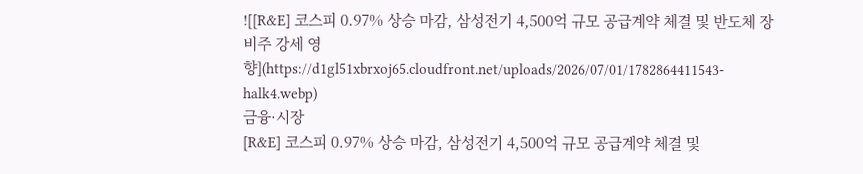![[R&E] 코스피 0.97% 상승 마감, 삼성전기 4,500억 규모 공급계약 체결 및 반도체 장비주 강세 영향](https://d1gl51xbrxoj65.cloudfront.net/uploads/2026/07/01/1782864411543-halk4.webp)
금융·시장
[R&E] 코스피 0.97% 상승 마감, 삼성전기 4,500억 규모 공급계약 체결 및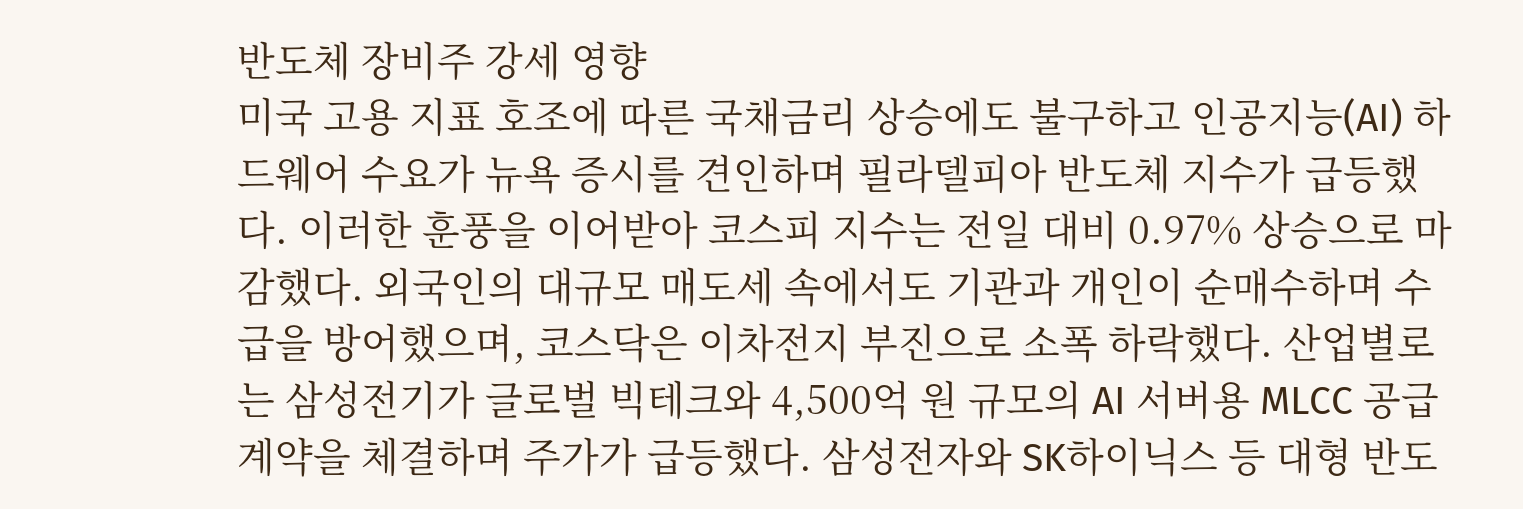반도체 장비주 강세 영향
미국 고용 지표 호조에 따른 국채금리 상승에도 불구하고 인공지능(AI) 하드웨어 수요가 뉴욕 증시를 견인하며 필라델피아 반도체 지수가 급등했다. 이러한 훈풍을 이어받아 코스피 지수는 전일 대비 0.97% 상승으로 마감했다. 외국인의 대규모 매도세 속에서도 기관과 개인이 순매수하며 수급을 방어했으며, 코스닥은 이차전지 부진으로 소폭 하락했다. 산업별로는 삼성전기가 글로벌 빅테크와 4,500억 원 규모의 AI 서버용 MLCC 공급계약을 체결하며 주가가 급등했다. 삼성전자와 SK하이닉스 등 대형 반도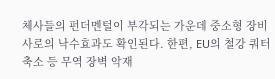체사들의 펀더멘털이 부각되는 가운데 중소형 장비사로의 낙수효과도 확인된다. 한편, EU의 철강 쿼터 축소 등 무역 장벽 악재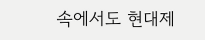속에서도 현대제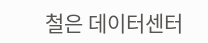철은 데이터센터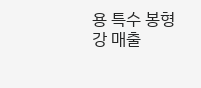용 특수 봉형강 매출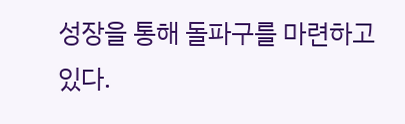성장을 통해 돌파구를 마련하고 있다.